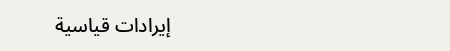إيرادات قياسية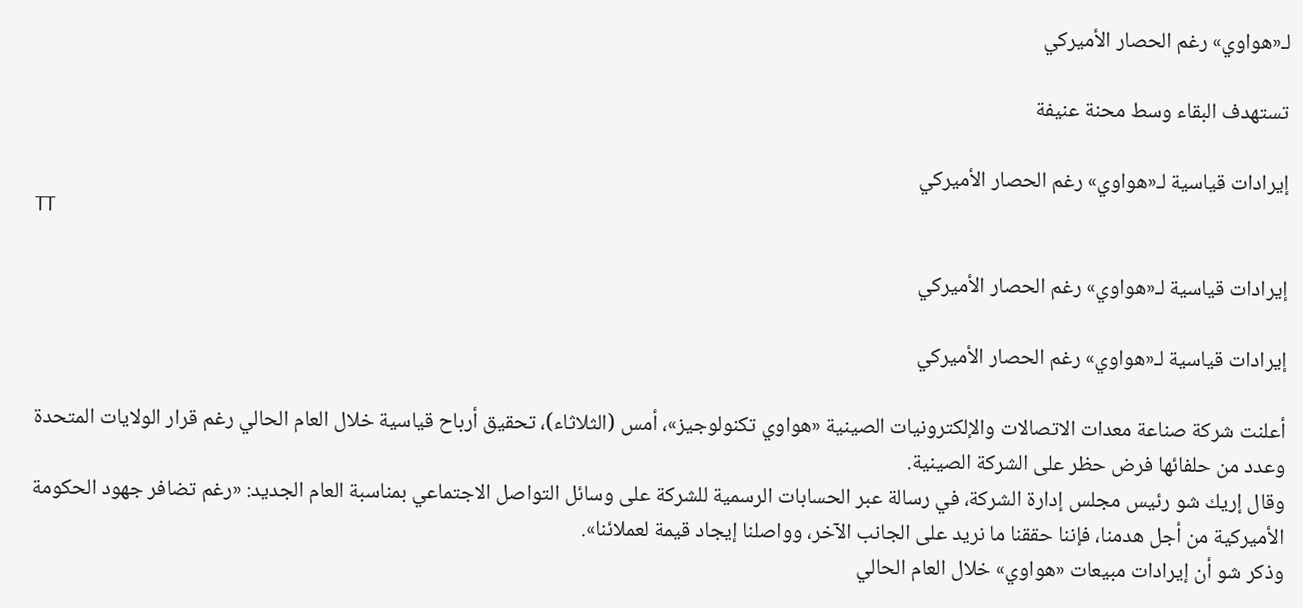لـ«هواوي» رغم الحصار الأميركي

تستهدف البقاء وسط محنة عنيفة

إيرادات قياسية لـ«هواوي» رغم الحصار الأميركي
TT

إيرادات قياسية لـ«هواوي» رغم الحصار الأميركي

إيرادات قياسية لـ«هواوي» رغم الحصار الأميركي

أعلنت شركة صناعة معدات الاتصالات والإلكترونيات الصينية «هواوي تكنولوجيز»، أمس (الثلاثاء)، تحقيق أرباح قياسية خلال العام الحالي رغم قرار الولايات المتحدة وعدد من حلفائها فرض حظر على الشركة الصينية.
وقال إريك شو رئيس مجلس إدارة الشركة، في رسالة عبر الحسابات الرسمية للشركة على وسائل التواصل الاجتماعي بمناسبة العام الجديد: «رغم تضافر جهود الحكومة الأميركية من أجل هدمنا، فإننا حققنا ما نريد على الجانب الآخر، وواصلنا إيجاد قيمة لعملائنا».
وذكر شو أن إيرادات مبيعات «هواوي» خلال العام الحالي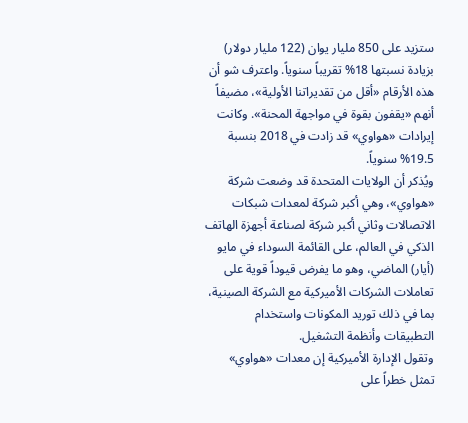ستزيد على 850 مليار يوان (122 مليار دولار) بزيادة نسبتها 18% تقريباً سنوياً. واعترف شو أن هذه الأرقام «أقل من تقديراتنا الأولية»، مضيفاً أنهم «يقفون بقوة في مواجهة المحنة». وكانت إيرادات «هواوي» قد زادت في 2018 بنسبة 19.5% سنوياً.
ويُذكر أن الولايات المتحدة قد وضعت شركة «هواوي»، وهي أكبر شركة لمعدات شبكات الاتصالات وثاني أكبر شركة لصناعة أجهزة الهاتف الذكي في العالم، على القائمة السوداء في مايو (أيار) الماضي، وهو ما يفرض قيوداً قوية على تعاملات الشركات الأميركية مع الشركة الصينية، بما في ذلك توريد المكونات واستخدام التطبيقات وأنظمة التشغيل.
وتقول الإدارة الأميركية إن معدات «هواوي» تمثل خطراً على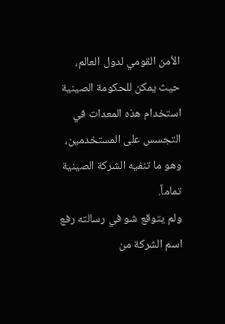الأمن القومي لدول العالم، حيث يمكن للحكومة الصينية استخدام هذه المعدات في التجسس على المستخدمين، وهو ما تنفيه الشركة الصينية تماماً.
ولم يتوقع شو في رسالته رفع اسم الشركة من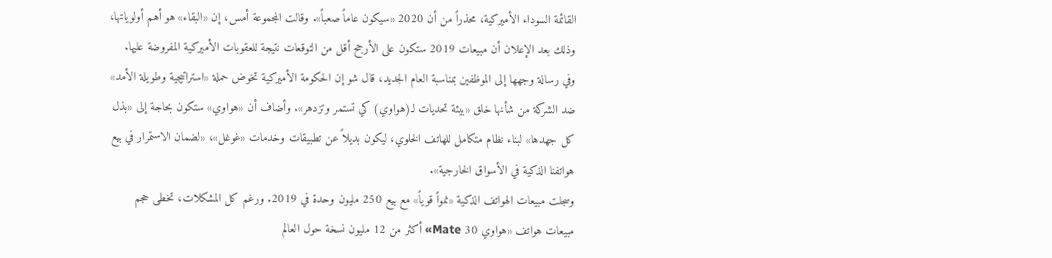القائمة السوداء الأميركية، محذراً من أن 2020 «سيكون عاماً صعباً». وقالت المجموعة أمس، إن «البقاء» هو أهم أولوياتها، وذلك بعد الإعلان أن مبيعات 2019 ستكون على الأرجح أقل من التوقعات نتيجة للعقوبات الأميركية المفروضة عليها.
وفي رسالة وجهها إلى الموظفين بمناسبة العام الجديد، قال شو إن الحكومة الأميركية تخوض حملة «استراتيجية وطويلة الأمد» ضد الشركة من شأنها خلق «بيئة تحديات لـ(هواوي) كي تستمر وتزدهر». وأضاف أن «هواوي» ستكون بحاجة إلى «بذل كل جهدها» لبناء نظام متكامل للهاتف الخلوي، ليكون بديلاً عن تطبيقات وخدمات «غوغل»، «لضمان الاستمرار في بيع هواتفنا الذكية في الأسواق الخارجية».
وسجلت مبيعات الهواتف الذكية «نمواً قوياً» مع بيع 250 مليون وحدة في 2019. ورغم كل المشكلات، تخطى حجم مبيعات هواتف «هواوي 30 Mate» أكثر من 12 مليون نسخة حول العالم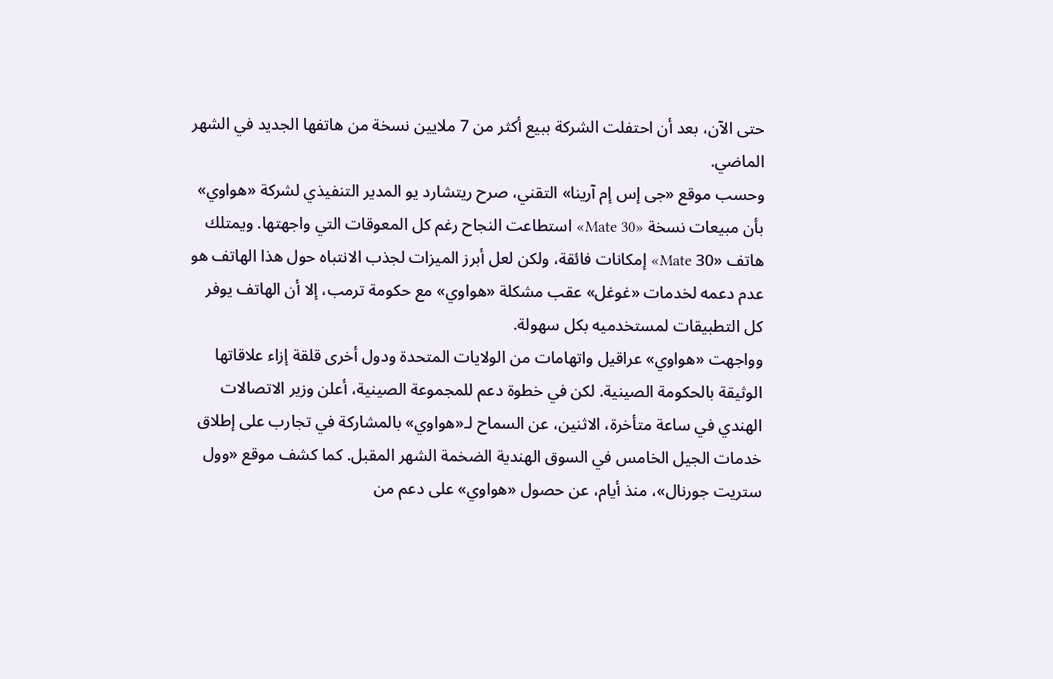حتى الآن، بعد أن احتفلت الشركة ببيع أكثر من 7 ملايين نسخة من هاتفها الجديد في الشهر الماضي.
وحسب موقع «جى إس إم آرينا» التقني، صرح ريتشارد يو المدير التنفيذي لشركة «هواوي» بأن مبيعات نسخة «Mate 30» استطاعت النجاح رغم كل المعوقات التي واجهتها. ويمتلك هاتف «30 Mate» إمكانات فائقة، ولكن لعل أبرز الميزات لجذب الانتباه حول هذا الهاتف هو عدم دعمه لخدمات «غوغل» عقب مشكلة «هواوي» مع حكومة ترمب، إلا أن الهاتف يوفر كل التطبيقات لمستخدميه بكل سهولة.
وواجهت «هواوي» عراقيل واتهامات من الولايات المتحدة ودول أخرى قلقة إزاء علاقاتها الوثيقة بالحكومة الصينية. لكن في خطوة دعم للمجموعة الصينية، أعلن وزير الاتصالات الهندي في ساعة متأخرة، الاثنين، عن السماح لـ«هواوي» بالمشاركة في تجارب على إطلاق خدمات الجيل الخامس في السوق الهندية الضخمة الشهر المقبل. كما كشف موقع «وول ستريت جورنال»، منذ أيام، عن حصول «هواوي» على دعم من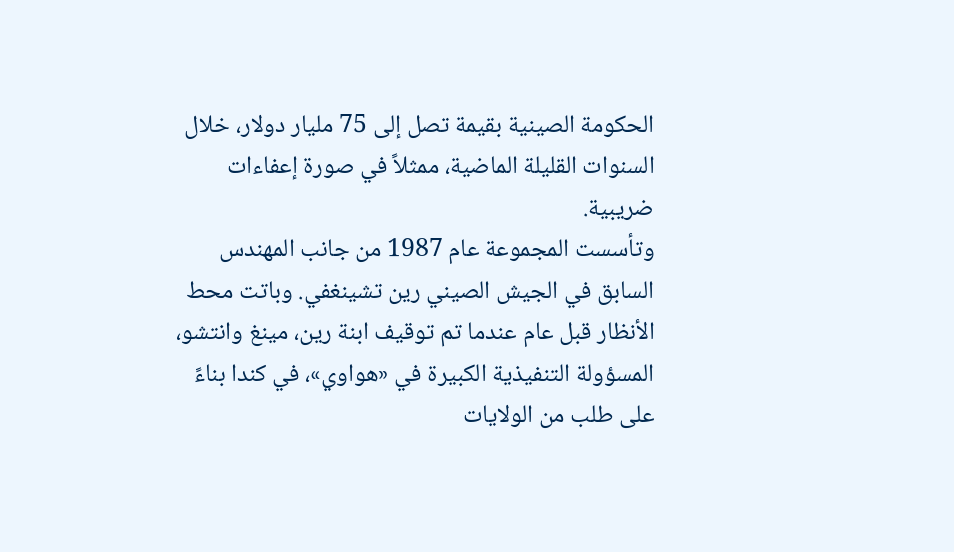الحكومة الصينية بقيمة تصل إلى 75 مليار دولار، خلال السنوات القليلة الماضية، ممثلاً في صورة إعفاءات ضريبية.
وتأسست المجموعة عام 1987 من جانب المهندس السابق في الجيش الصيني رين تشينغفي. وباتت محط الأنظار قبل عام عندما تم توقيف ابنة رين، مينغ وانتشو، المسؤولة التنفيذية الكبيرة في «هواوي»، في كندا بناءً على طلب من الولايات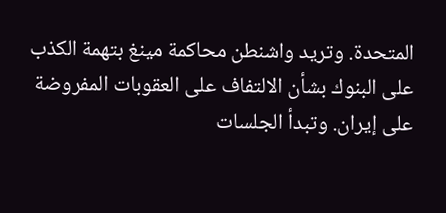المتحدة. وتريد واشنطن محاكمة مينغ بتهمة الكذب على البنوك بشأن الالتفاف على العقوبات المفروضة على إيران. وتبدأ الجلسات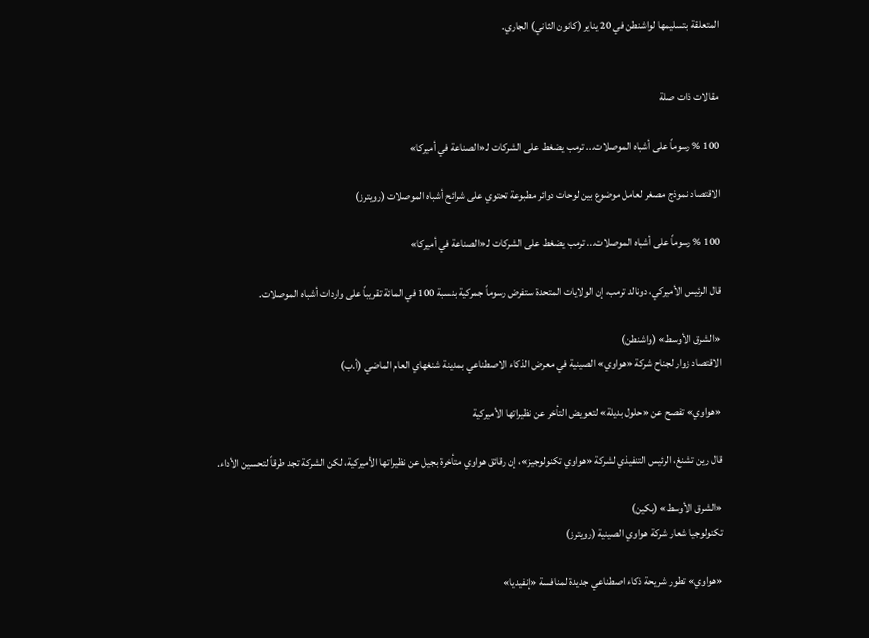المتعلقة بتسليمها لواشنطن في 20 يناير (كانون الثاني) الجاري.


مقالات ذات صلة

100 % رسوماً على أشباه الموصلات... ترمب يضغط على الشركات لـ«الصناعة في أميركا»

الاقتصاد نموذج مصغر لعامل موضوع بين لوحات دوائر مطبوعة تحتوي على شرائح أشباه الموصلات (رويترز)

100 % رسوماً على أشباه الموصلات... ترمب يضغط على الشركات لـ«الصناعة في أميركا»

قال الرئيس الأميركي، دونالد ترمب، إن الولايات المتحدة ستفرض رسوماً جمركية بنسبة 100 في المائة تقريباً على واردات أشباه الموصلات.

«الشرق الأوسط» (واشنطن)
الاقتصاد زوار لجناح شركة «هواوي» الصينية في معرض الذكاء الاصطناعي بمدينة شنغهاي العام الماضي (أ.ب)

«هواوي» تفصح عن «حلول بديلة» لتعويض التأخر عن نظيراتها الأميركية

قال رين تشنغ، الرئيس التنفيذي لشركة «هواوي تكنولوجيز»، إن رقائق هواوي متأخرة بجيل عن نظيراتها الأميركية، لكن الشركة تجد طرقاً لتحسين الأداء.

«الشرق الأوسط» (بكين)
تكنولوجيا شعار شركة هواوي الصينية (رويترز)

«هواوي» تطور شريحة ذكاء اصطناعي جديدة لمنافسة «إنفيديا»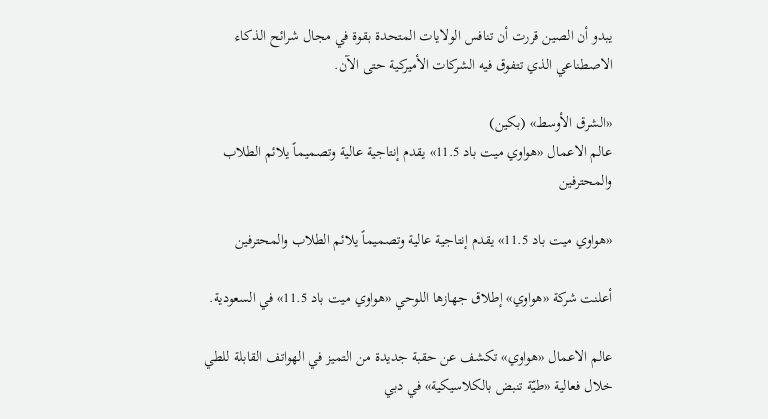يبدو أن الصين قررت أن تنافس الولايات المتحدة بقوة في مجال شرائح الذكاء الاصطناعي الذي تتفوق فيه الشركات الأميركية حتى الآن.

«الشرق الأوسط» (بكين)
عالم الاعمال «هواوي ميت باد 11.5» يقدم إنتاجية عالية وتصميماً يلائم الطلاب والمحترفين

«هواوي ميت باد 11.5» يقدم إنتاجية عالية وتصميماً يلائم الطلاب والمحترفين

أعلنت شركة «هواوي» إطلاق جهازها اللوحي «هواوي ميت باد 11.5» في السعودية.

عالم الاعمال «هواوي» تكشف عن حقبة جديدة من التميز في الهواتف القابلة للطي خلال فعالية «طيّة تنبض بالكلاسيكية» في دبي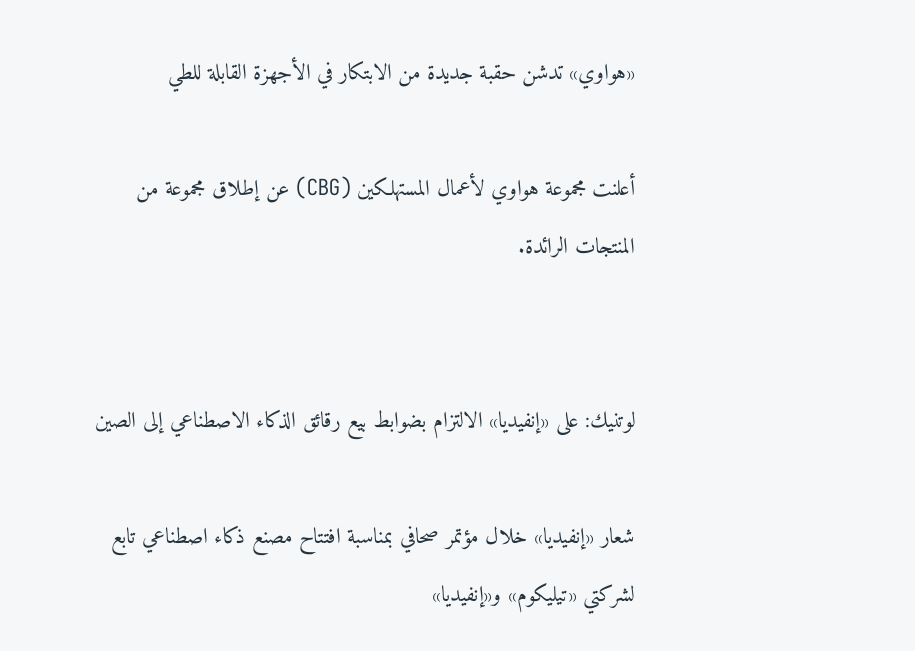«هواوي» تدشن حقبة جديدة من الابتكار في الأجهزة القابلة للطي

أعلنت مجموعة هواوي لأعمال المستهلكين (CBG) عن إطلاق مجموعة من المنتجات الرائدة.


لوتنيك: على «إنفيديا» الالتزام بضوابط بيع رقائق الذكاء الاصطناعي إلى الصين

شعار «إنفيديا» خلال مؤتمر صحافي بمناسبة افتتاح مصنع ذكاء اصطناعي تابع لشركتي «تيليكوم» و«إنفيديا»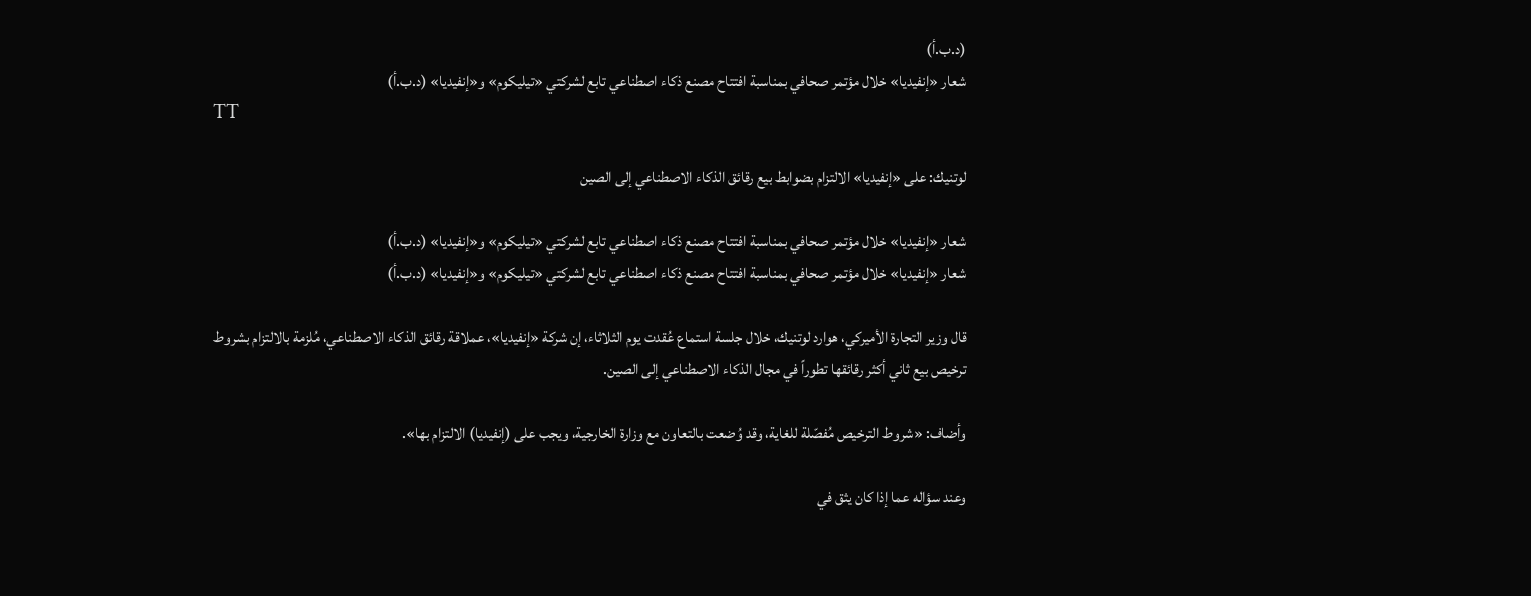(د.ب.أ)
شعار «إنفيديا» خلال مؤتمر صحافي بمناسبة افتتاح مصنع ذكاء اصطناعي تابع لشركتي «تيليكوم» و«إنفيديا» (د.ب.أ)
TT

لوتنيك: على «إنفيديا» الالتزام بضوابط بيع رقائق الذكاء الاصطناعي إلى الصين

شعار «إنفيديا» خلال مؤتمر صحافي بمناسبة افتتاح مصنع ذكاء اصطناعي تابع لشركتي «تيليكوم» و«إنفيديا» (د.ب.أ)
شعار «إنفيديا» خلال مؤتمر صحافي بمناسبة افتتاح مصنع ذكاء اصطناعي تابع لشركتي «تيليكوم» و«إنفيديا» (د.ب.أ)

قال وزير التجارة الأميركي، هوارد لوتنيك، خلال جلسة استماع عُقدت يوم الثلاثاء، إن شركة «إنفيديا»، عملاقة رقائق الذكاء الاصطناعي، مُلزمة بالالتزام بشروط ترخيص بيع ثاني أكثر رقائقها تطوراً في مجال الذكاء الاصطناعي إلى الصين.

وأضاف: «شروط الترخيص مُفصّلة للغاية، وقد وُضعت بالتعاون مع وزارة الخارجية، ويجب على (إنفيديا) الالتزام بها».

وعند سؤاله عما إذا كان يثق في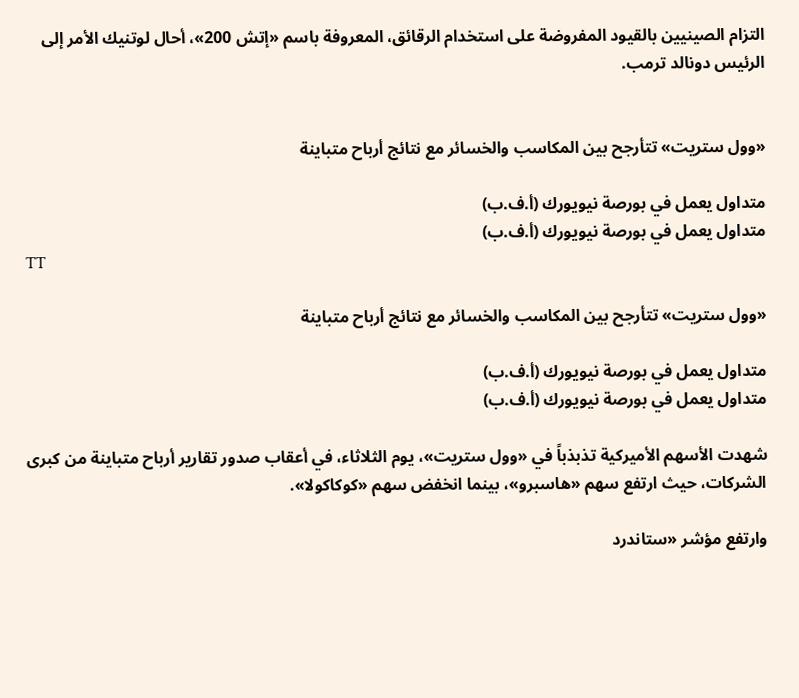التزام الصينيين بالقيود المفروضة على استخدام الرقائق، المعروفة باسم «إتش 200»، أحال لوتنيك الأمر إلى الرئيس دونالد ترمب.


«وول ستريت» تتأرجح بين المكاسب والخسائر مع نتائج أرباح متباينة

متداول يعمل في بورصة نيويورك (أ.ف.ب)
متداول يعمل في بورصة نيويورك (أ.ف.ب)
TT

«وول ستريت» تتأرجح بين المكاسب والخسائر مع نتائج أرباح متباينة

متداول يعمل في بورصة نيويورك (أ.ف.ب)
متداول يعمل في بورصة نيويورك (أ.ف.ب)

شهدت الأسهم الأميركية تذبذباً في «وول ستريت»، يوم الثلاثاء، في أعقاب صدور تقارير أرباح متباينة من كبرى الشركات، حيث ارتفع سهم «هاسبرو»، بينما انخفض سهم «كوكاكولا».

وارتفع مؤشر «ستاندرد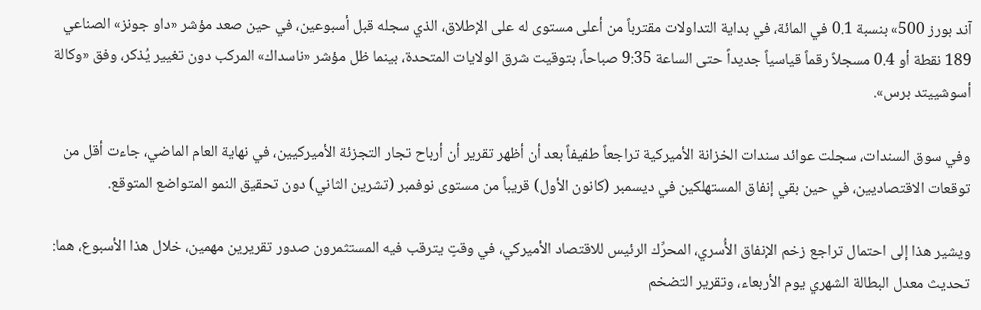آند بورز 500» بنسبة 0.1 في المائة، في بداية التداولات مقترباً من أعلى مستوى له على الإطلاق، الذي سجله قبل أسبوعين، في حين صعد مؤشر «داو جونز» الصناعي 189 نقطة أو 0.4 مسجلاً رقماً قياسياً جديداً حتى الساعة 9:35 صباحاً، بتوقيت شرق الولايات المتحدة، بينما ظل مؤشر «ناسداك» المركب دون تغيير يُذكر، وفق «وكالة أسوشييتد برس».

وفي سوق السندات، سجلت عوائد سندات الخزانة الأميركية تراجعاً طفيفاً بعد أن أظهر تقرير أن أرباح تجار التجزئة الأميركيين، في نهاية العام الماضي، جاءت أقل من توقعات الاقتصاديين، في حين بقي إنفاق المستهلكين في ديسمبر (كانون الأول) قريباً من مستوى نوفمبر (تشرين الثاني) دون تحقيق النمو المتواضع المتوقع.

ويشير هذا إلى احتمال تراجع زخم الإنفاق الأُسري، المحرِّك الرئيس للاقتصاد الأميركي، في وقتٍ يترقب فيه المستثمرون صدور تقريرين مهمين، خلال هذا الأسبوع، هما: تحديث معدل البطالة الشهري يوم الأربعاء، وتقرير التضخم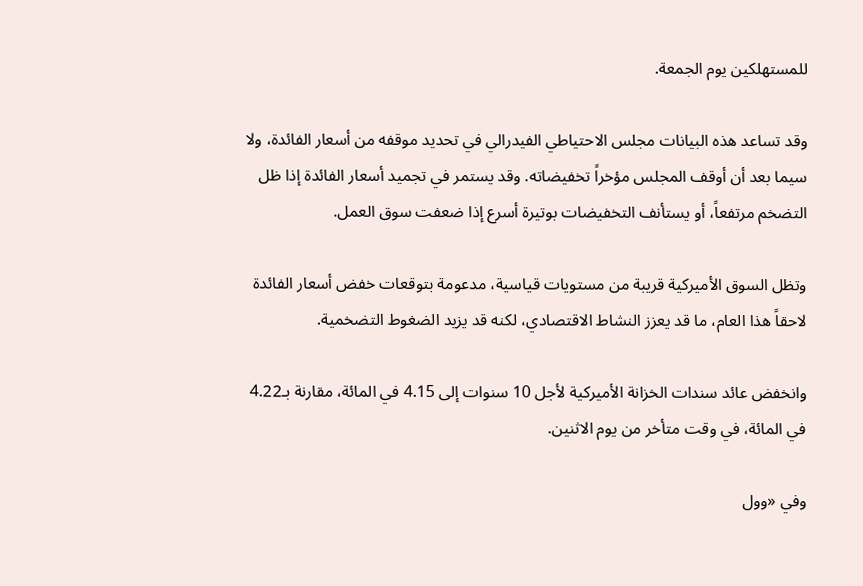للمستهلكين يوم الجمعة.

وقد تساعد هذه البيانات مجلس الاحتياطي الفيدرالي في تحديد موقفه من أسعار الفائدة، ولا سيما بعد أن أوقف المجلس مؤخراً تخفيضاته. وقد يستمر في تجميد أسعار الفائدة إذا ظل التضخم مرتفعاً، أو يستأنف التخفيضات بوتيرة أسرع إذا ضعفت سوق العمل.

وتظل السوق الأميركية قريبة من مستويات قياسية، مدعومة بتوقعات خفض أسعار الفائدة لاحقاً هذا العام، ما قد يعزز النشاط الاقتصادي، لكنه قد يزيد الضغوط التضخمية.

وانخفض عائد سندات الخزانة الأميركية لأجل 10 سنوات إلى 4.15 في المائة، مقارنة بـ4.22 في المائة، في وقت متأخر من يوم الاثنين.

وفي «وول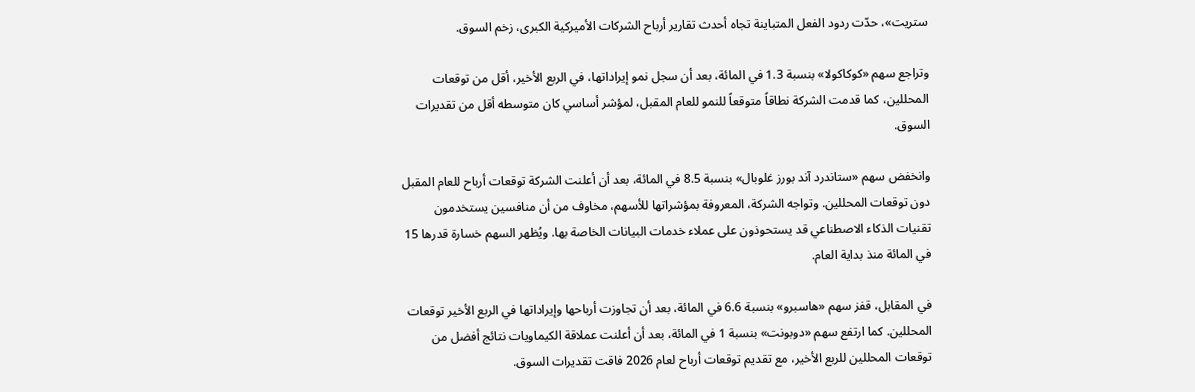ستريت»، حدّت ردود الفعل المتباينة تجاه أحدث تقارير أرباح الشركات الأميركية الكبرى، زخم السوق.

وتراجع سهم «كوكاكولا» بنسبة 1.3 في المائة، بعد أن سجل نمو إيراداتها، في الربع الأخير، أقل من توقعات المحللين، كما قدمت الشركة نطاقاً متوقعاً للنمو للعام المقبل، لمؤشر أساسي كان متوسطه أقل من تقديرات السوق.

وانخفض سهم «ستاندرد آند بورز غلوبال» بنسبة 8.5 في المائة، بعد أن أعلنت الشركة توقعات أرباح للعام المقبل دون توقعات المحللين. وتواجه الشركة، المعروفة بمؤشراتها للأسهم، مخاوف من أن منافسين يستخدمون تقنيات الذكاء الاصطناعي قد يستحوذون على عملاء خدمات البيانات الخاصة بها. ويُظهر السهم خسارة قدرها 15 في المائة منذ بداية العام.

في المقابل، قفز سهم «هاسبرو» بنسبة 6.6 في المائة، بعد أن تجاوزت أرباحها وإيراداتها في الربع الأخير توقعات المحللين. كما ارتفع سهم «دوبونت» بنسبة 1 في المائة، بعد أن أعلنت عملاقة الكيماويات نتائج أفضل من توقعات المحللين للربع الأخير، مع تقديم توقعات أرباح لعام 2026 فاقت تقديرات السوق.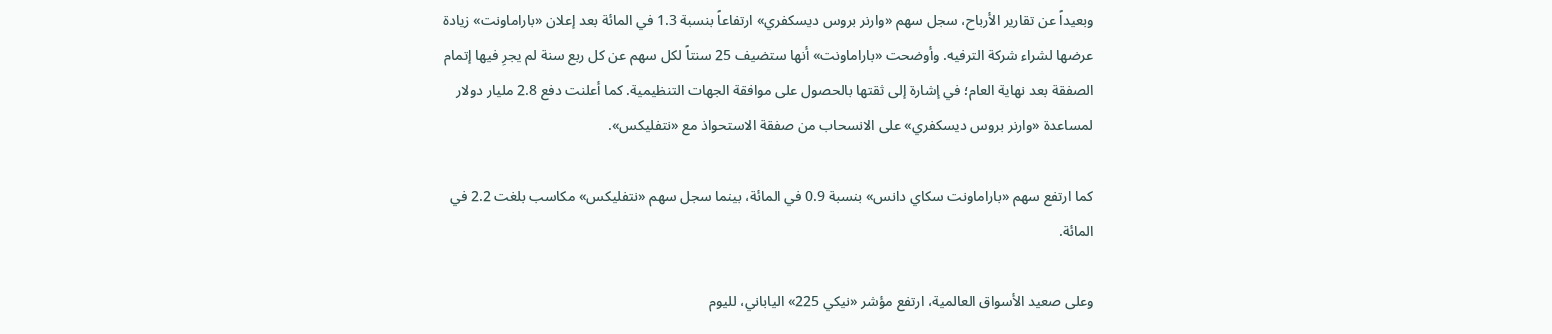وبعيداً عن تقارير الأرباح، سجل سهم «وارنر بروس ديسكفري» ارتفاعاً بنسبة 1.3 في المائة بعد إعلان «باراماونت» زيادة عرضها لشراء شركة الترفيه. وأوضحت «باراماونت» أنها ستضيف 25 سنتاً لكل سهم عن كل ربع سنة لم يجرِ فيها إتمام الصفقة بعد نهاية العام؛ في إشارة إلى ثقتها بالحصول على موافقة الجهات التنظيمية. كما أعلنت دفع 2.8 مليار دولار لمساعدة «وارنر بروس ديسكفري» على الانسحاب من صفقة الاستحواذ مع «نتفليكس».

كما ارتفع سهم «باراماونت سكاي دانس» بنسبة 0.9 في المائة، بينما سجل سهم «نتفليكس» مكاسب بلغت 2.2 في المائة.

وعلى صعيد الأسواق العالمية، ارتفع مؤشر «نيكي 225» الياباني، لليوم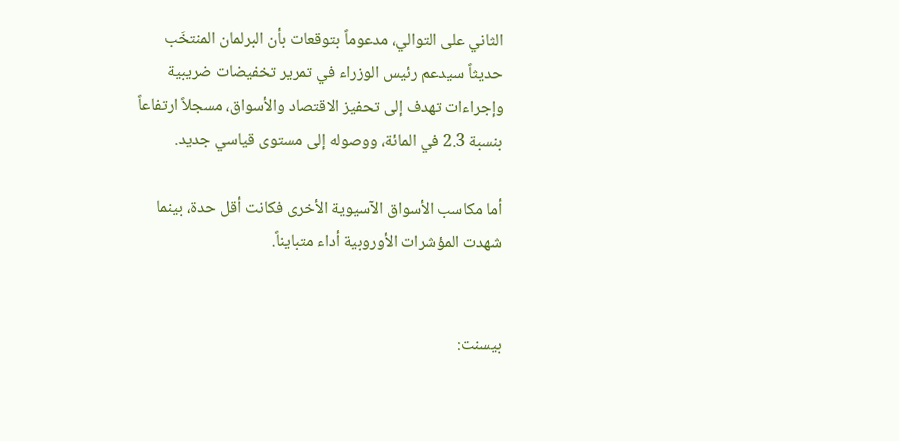الثاني على التوالي، مدعوماً بتوقعات بأن البرلمان المنتخَب حديثاً سيدعم رئيس الوزراء في تمرير تخفيضات ضريبية وإجراءات تهدف إلى تحفيز الاقتصاد والأسواق، مسجلاً ارتفاعاً بنسبة 2.3 في المائة، ووصوله إلى مستوى قياسي جديد.

أما مكاسب الأسواق الآسيوية الأخرى فكانت أقل حدة، بينما شهدت المؤشرات الأوروبية أداء متبايناً.


بيسنت: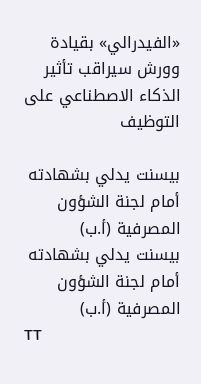«الفيدرالي» بقيادة وورش سيراقب تأثير الذكاء الاصطناعي على التوظيف

بيسنت يدلي بشهادته أمام لجنة الشؤون المصرفية (أ.ب)
بيسنت يدلي بشهادته أمام لجنة الشؤون المصرفية (أ.ب)
TT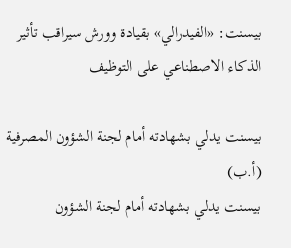بيسنت: «الفيدرالي» بقيادة وورش سيراقب تأثير الذكاء الاصطناعي على التوظيف

بيسنت يدلي بشهادته أمام لجنة الشؤون المصرفية (أ.ب)
بيسنت يدلي بشهادته أمام لجنة الشؤون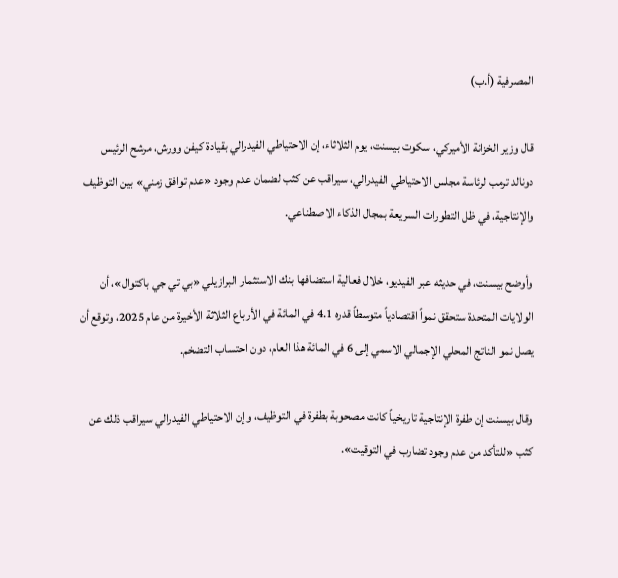المصرفية (أ.ب)

قال وزير الخزانة الأميركي، سكوت بيسنت، يوم الثلاثاء، إن الاحتياطي الفيدرالي بقيادة كيفن وورش، مرشح الرئيس دونالد ترمب لرئاسة مجلس الاحتياطي الفيدرالي، سيراقب عن كثب لضمان عدم وجود «عدم توافق زمني» بين التوظيف والإنتاجية، في ظل التطورات السريعة بمجال الذكاء الاصطناعي.

وأوضح بيسنت، في حديثه عبر الفيديو، خلال فعالية استضافها بنك الاستثمار البرازيلي «بي تي جي باكتوال»، أن الولايات المتحدة ستحقق نمواً اقتصادياً متوسطاً قدره 4.1 في المائة في الأرباع الثلاثة الأخيرة من عام 2025، وتوقع أن يصل نمو الناتج المحلي الإجمالي الاسمي إلى 6 في المائة هذا العام، دون احتساب التضخم.

وقال بيسنت إن طفرة الإنتاجية تاريخياً كانت مصحوبة بطفرة في التوظيف، وإن الاحتياطي الفيدرالي سيراقب ذلك عن كثب «للتأكد من عدم وجود تضارب في التوقيت».